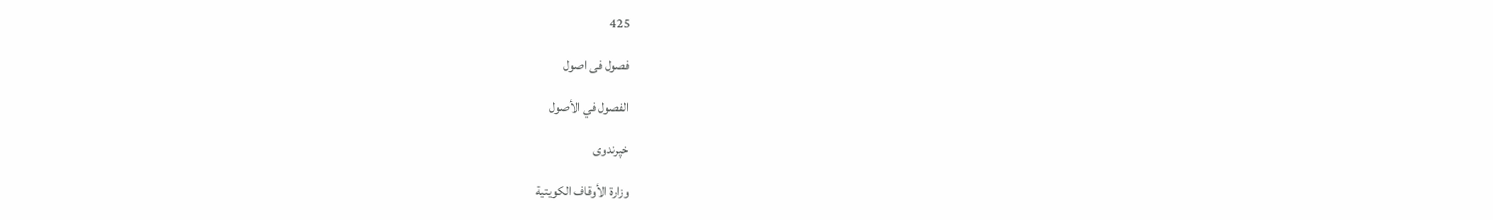425

فصول فی اصول

الفصول في الأصول

خپرندوی

وزارة الأوقاف الكويتية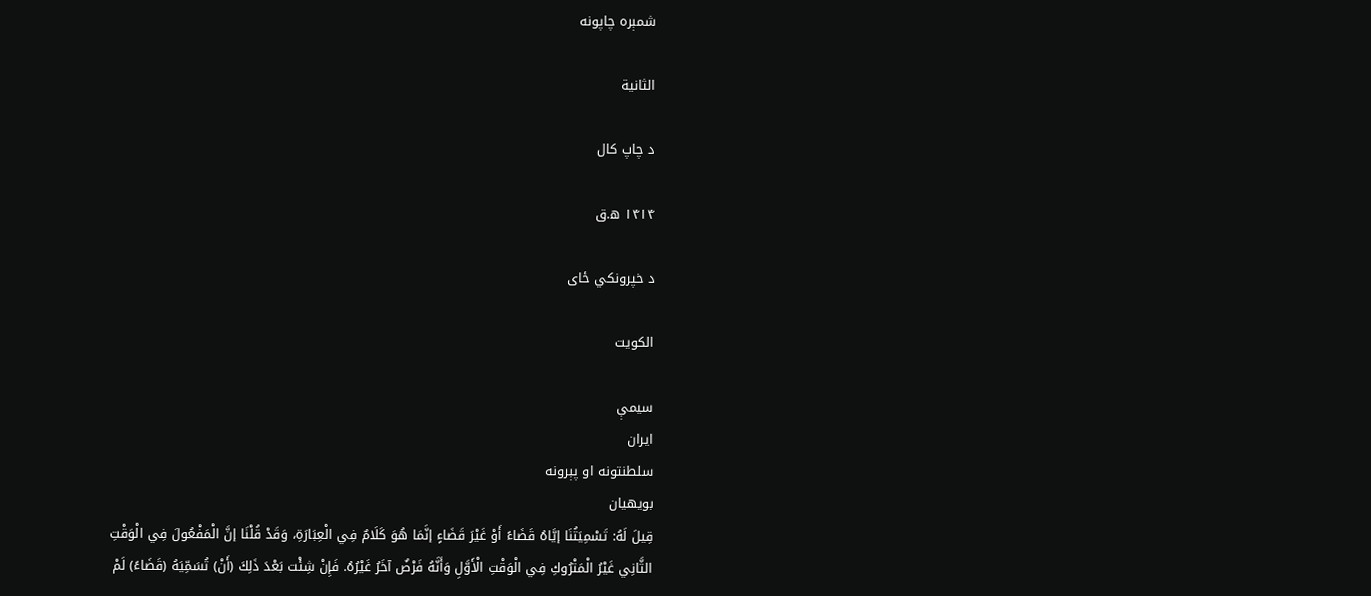شمېره چاپونه

الثانية

د چاپ کال

۱۴۱۴ ه.ق

د خپرونکي ځای

الكويت

سیمې
ایران
سلطنتونه او پېرونه
بويهيان
قِيلَ لَهُ: تَسْمِيَتُنَا إيَّاهُ قَضَاءً أَوْ غَيْرَ قَضَاءٍ إنَّمَا هُوَ كَلَامٌ فِي الْعِبَارَةِ، وَقَدْ قُلْنَا إنَّ الْمَفْعُولَ فِي الْوَقْتِ الثَّانِي غَيْرُ الْمَتْرُوكِ فِي الْوَقْتِ الْأَوَّلِ وَأَنَّهُ فَرْضٌ آخَرُ غَيْرُهُ. فَإِنْ شِئْت بَعْدَ ذَلِكَ (أَنْ) تُسَمِّيَهُ (قَضَاءً) لَمْ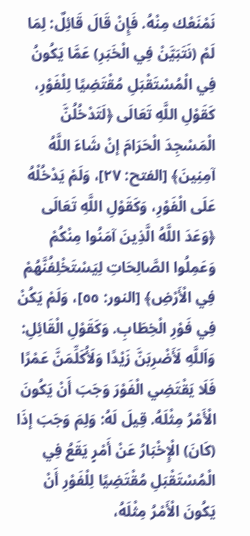نَمْنَعْك مِنْهُ. فَإِنْ قَالَ قَائِلٌ: لِمَا لَمْ (نَتَبَيَّنْ فِي الْخَبَرِ) عَمَّا يَكُونُ فِي الْمُسْتَقْبَلِ مُقْتَضِيًا لِلْفَوْرِ، كَقَوْلِ اللَّهِ تَعَالَى ﴿لَتَدْخُلُنَّ الْمَسْجِدَ الْحَرَامَ إنْ شَاءَ اللَّهُ آمِنِينَ﴾ [الفتح: ٢٧]، وَلَمْ يَدْخُلْهُ عَلَى الْفَوْرِ، وَكَقَوْلِ اللَّهِ تَعَالَى ﴿وَعَدَ اللَّهُ الَّذِينَ آمَنُوا مِنْكُمْ وَعَمِلُوا الصَّالِحَاتِ لِيَسْتَخْلِفُنَّهُمْ فِي الْأَرْضِ﴾ [النور: ٥٥]، وَلَمْ يَكُنْ فِي فَوْرِ الْخِطَابِ. وَكَقَوْلِ الْقَائِلِ: وَاَللَّهِ لَأَضْرِبَنَّ زَيْدًا وَلَأُكَلِّمَنَّ عَمْرًا فَلَا يَقْتَضِي الْفَوْرَ وَجَبَ أَنْ يَكُونَ الْأَمْرُ مِثْلَهُ. قِيلَ لَهُ: وَلِمَ وَجَبَ إذَا (كَانَ) الْإِخْبَارُ عَنْ أَمْرٍ يَقَعُ فِي الْمُسْتَقْبَلِ مُقْتَضِيًا لِلْفَوْرِ أَنْ يَكُونَ الْأَمْرُ مِثْلَهُ،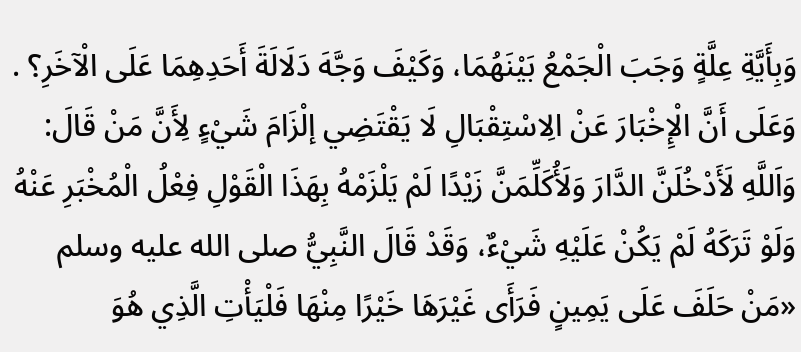وَبِأَيَّةِ عِلَّةٍ وَجَبَ الْجَمْعُ بَيْنَهُمَا، وَكَيْفَ وَجَّهَ دَلَالَةَ أَحَدِهِمَا عَلَى الْآخَرِ؟ . وَعَلَى أَنَّ الْإِخْبَارَ عَنْ الِاسْتِقْبَالِ لَا يَقْتَضِي إلْزَامَ شَيْءٍ لِأَنَّ مَنْ قَالَ: وَاَللَّهِ لَأَدْخُلَنَّ الدَّارَ وَلَأُكَلِّمَنَّ زَيْدًا لَمْ يَلْزَمْهُ بِهَذَا الْقَوْلِ فِعْلُ الْمُخْبَرِ عَنْهُ وَلَوْ تَرَكَهُ لَمْ يَكُنْ عَلَيْهِ شَيْءٌ، وَقَدْ قَالَ النَّبِيُّ صلى الله عليه وسلم «مَنْ حَلَفَ عَلَى يَمِينٍ فَرَأَى غَيْرَهَا خَيْرًا مِنْهَا فَلْيَأْتِ الَّذِي هُوَ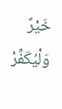خَيْرٌ وَلْيُكَفِّرْ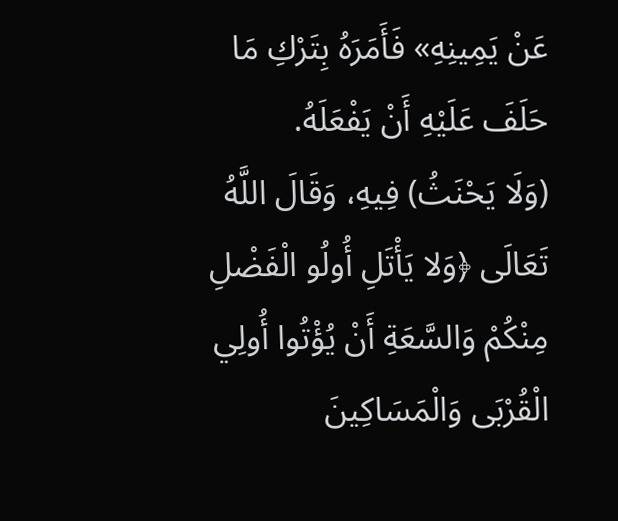عَنْ يَمِينِهِ» فَأَمَرَهُ بِتَرْكِ مَا حَلَفَ عَلَيْهِ أَنْ يَفْعَلَهُ.
(وَلَا يَحْنَثُ) فِيهِ، وَقَالَ اللَّهُ تَعَالَى ﴿وَلا يَأْتَلِ أُولُو الْفَضْلِ مِنْكُمْ وَالسَّعَةِ أَنْ يُؤْتُوا أُولِي الْقُرْبَى وَالْمَسَاكِينَ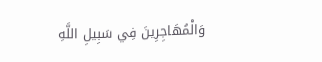وَالْمُهَاجِرِينَ فِي سَبِيلِ اللَّهِ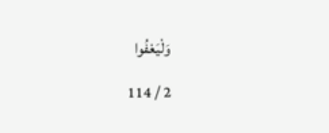وَلْيَعْفُوا

2 / 114